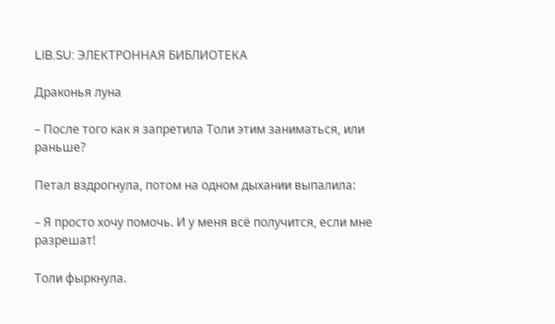LIB.SU: ЭЛЕКТРОННАЯ БИБЛИОТЕКА

Драконья луна

– После того как я запретила Толи этим заниматься, или раньше?

Петал вздрогнула, потом на одном дыхании выпалила:

– Я просто хочу помочь. И у меня всё получится, если мне разрешат!

Толи фыркнула.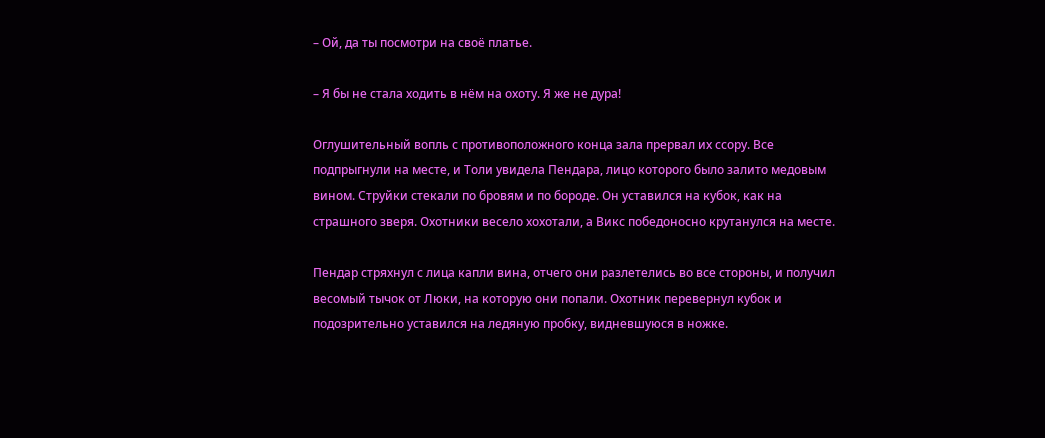– Ой, да ты посмотри на своё платье.

– Я бы не стала ходить в нём на охоту. Я же не дура!

Оглушительный вопль с противоположного конца зала прервал их ссору. Все подпрыгнули на месте, и Толи увидела Пендара, лицо которого было залито медовым вином. Струйки стекали по бровям и по бороде. Он уставился на кубок, как на страшного зверя. Охотники весело хохотали, а Викс победоносно крутанулся на месте.

Пендар стряхнул с лица капли вина, отчего они разлетелись во все стороны, и получил весомый тычок от Люки, на которую они попали. Охотник перевернул кубок и подозрительно уставился на ледяную пробку, видневшуюся в ножке.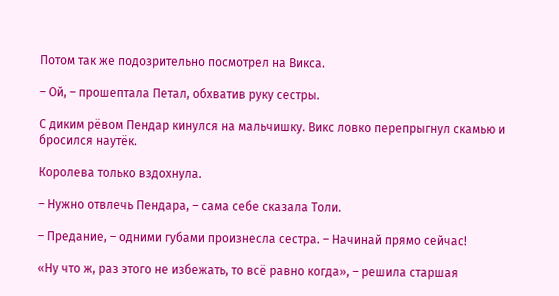Потом так же подозрительно посмотрел на Викса.

– Ой, – прошептала Петал, обхватив руку сестры.

С диким рёвом Пендар кинулся на мальчишку. Викс ловко перепрыгнул скамью и бросился наутёк.

Королева только вздохнула.

– Нужно отвлечь Пендара, – сама себе сказала Толи.

– Предание, – одними губами произнесла сестра. – Начинай прямо сейчас!

«Ну что ж, раз этого не избежать, то всё равно когда», – решила старшая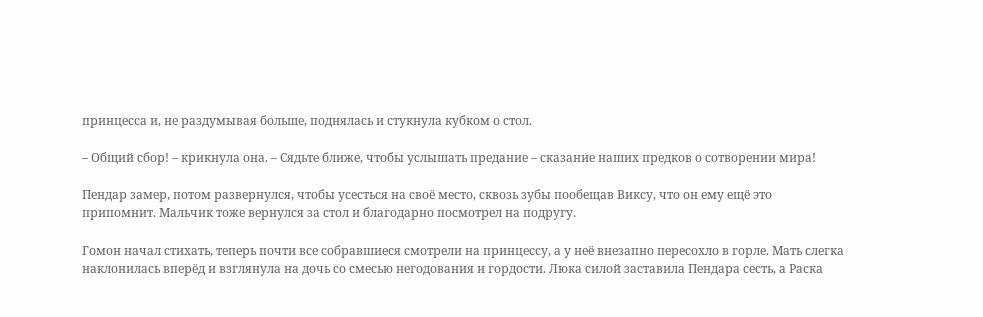принцесса и, не раздумывая больше, поднялась и стукнула кубком о стол.

– Общий сбор! – крикнула она. – Сядьте ближе, чтобы услышать предание – сказание наших предков о сотворении мира!

Пендар замер, потом развернулся, чтобы усесться на своё место, сквозь зубы пообещав Виксу, что он ему ещё это припомнит. Мальчик тоже вернулся за стол и благодарно посмотрел на подругу.

Гомон начал стихать, теперь почти все собравшиеся смотрели на принцессу, а у неё внезапно пересохло в горле. Мать слегка наклонилась вперёд и взглянула на дочь со смесью негодования и гордости. Люка силой заставила Пендара сесть, а Раска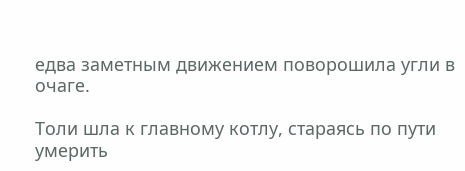едва заметным движением поворошила угли в очаге.

Толи шла к главному котлу, стараясь по пути умерить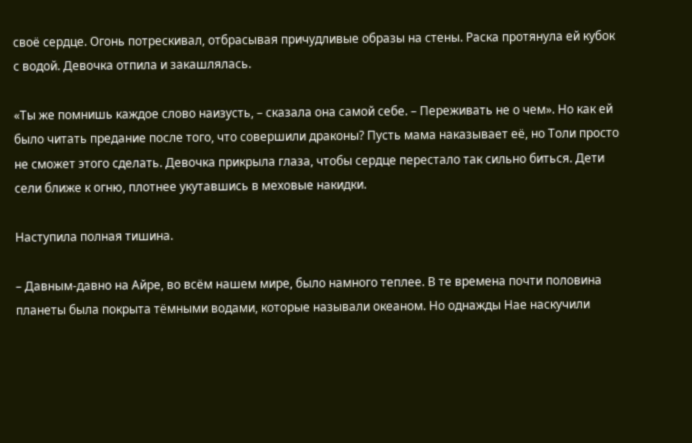своё сердце. Огонь потрескивал, отбрасывая причудливые образы на стены. Раска протянула ей кубок с водой. Девочка отпила и закашлялась.

«Ты же помнишь каждое слово наизусть, – сказала она самой себе. – Переживать не о чем». Но как ей было читать предание после того, что совершили драконы? Пусть мама наказывает её, но Толи просто не сможет этого сделать. Девочка прикрыла глаза, чтобы сердце перестало так сильно биться. Дети сели ближе к огню, плотнее укутавшись в меховые накидки.

Наступила полная тишина.

– Давным‑давно на Айре, во всём нашем мире, было намного теплее. В те времена почти половина планеты была покрыта тёмными водами, которые называли океаном. Но однажды Нае наскучили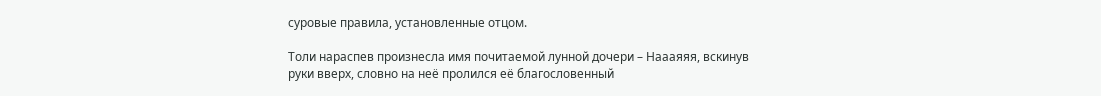суровые правила, установленные отцом.

Толи нараспев произнесла имя почитаемой лунной дочери – Наааяяя, вскинув руки вверх, словно на неё пролился её благословенный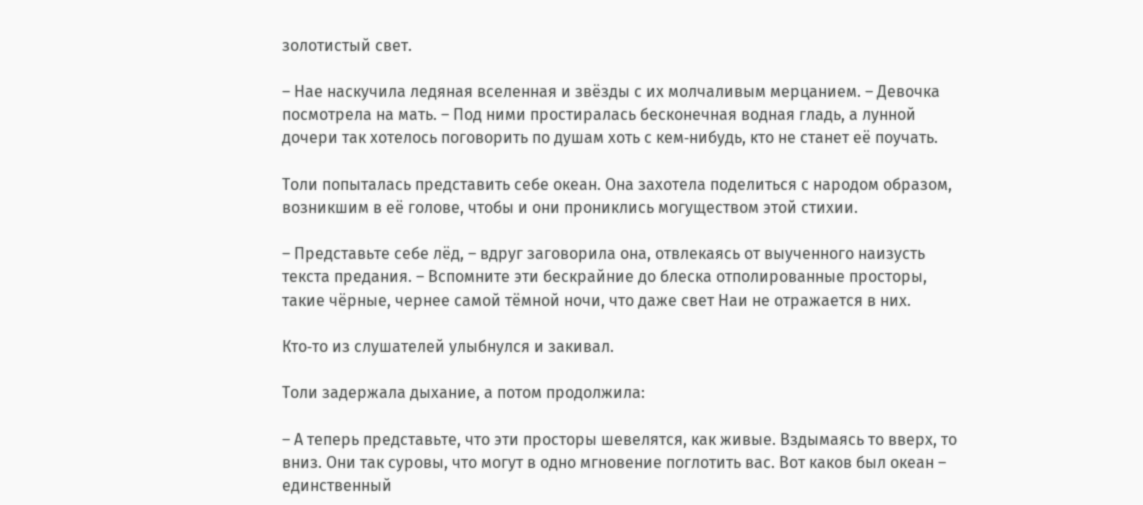золотистый свет.

– Нае наскучила ледяная вселенная и звёзды с их молчаливым мерцанием. – Девочка посмотрела на мать. – Под ними простиралась бесконечная водная гладь, а лунной дочери так хотелось поговорить по душам хоть с кем‑нибудь, кто не станет её поучать.

Толи попыталась представить себе океан. Она захотела поделиться с народом образом, возникшим в её голове, чтобы и они прониклись могуществом этой стихии.

– Представьте себе лёд, – вдруг заговорила она, отвлекаясь от выученного наизусть текста предания. – Вспомните эти бескрайние до блеска отполированные просторы, такие чёрные, чернее самой тёмной ночи, что даже свет Наи не отражается в них.

Кто‑то из слушателей улыбнулся и закивал.

Толи задержала дыхание, а потом продолжила:

– А теперь представьте, что эти просторы шевелятся, как живые. Вздымаясь то вверх, то вниз. Они так суровы, что могут в одно мгновение поглотить вас. Вот каков был океан – единственный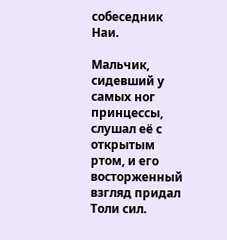собеседник Наи.

Мальчик, сидевший у самых ног принцессы, слушал её с открытым ртом, и его восторженный взгляд придал Толи сил.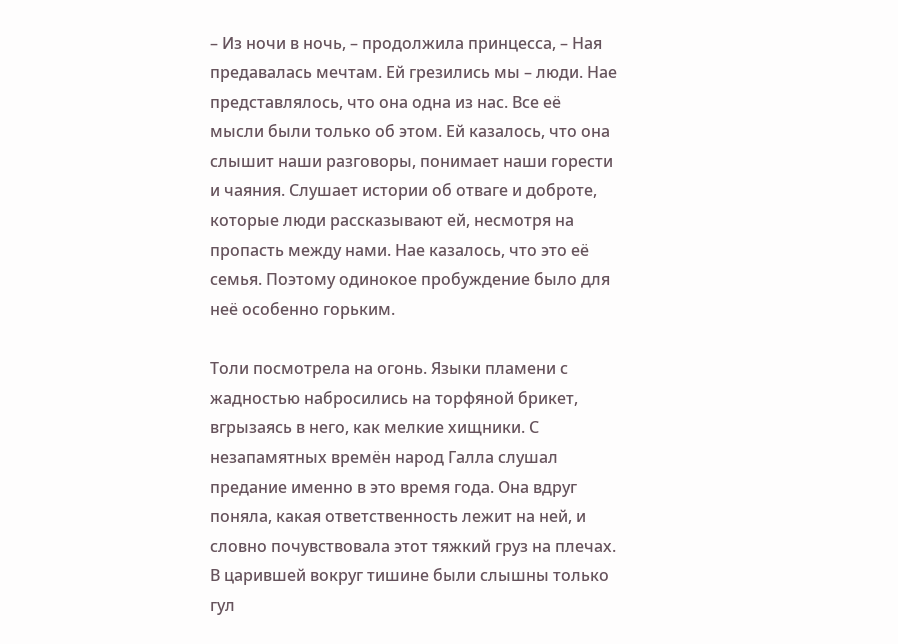– Из ночи в ночь, – продолжила принцесса, – Ная предавалась мечтам. Ей грезились мы – люди. Нае представлялось, что она одна из нас. Все её мысли были только об этом. Ей казалось, что она слышит наши разговоры, понимает наши горести и чаяния. Слушает истории об отваге и доброте, которые люди рассказывают ей, несмотря на пропасть между нами. Нае казалось, что это её семья. Поэтому одинокое пробуждение было для неё особенно горьким.

Толи посмотрела на огонь. Языки пламени с жадностью набросились на торфяной брикет, вгрызаясь в него, как мелкие хищники. С незапамятных времён народ Галла слушал предание именно в это время года. Она вдруг поняла, какая ответственность лежит на ней, и словно почувствовала этот тяжкий груз на плечах. В царившей вокруг тишине были слышны только гул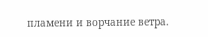пламени и ворчание ветра.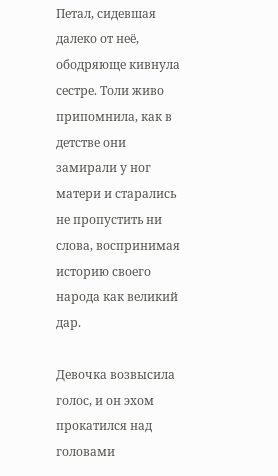Петал, сидевшая далеко от неё, ободряюще кивнула сестре. Толи живо припомнила, как в детстве они замирали у ног матери и старались не пропустить ни слова, воспринимая историю своего народа как великий дар.

Девочка возвысила голос, и он эхом прокатился над головами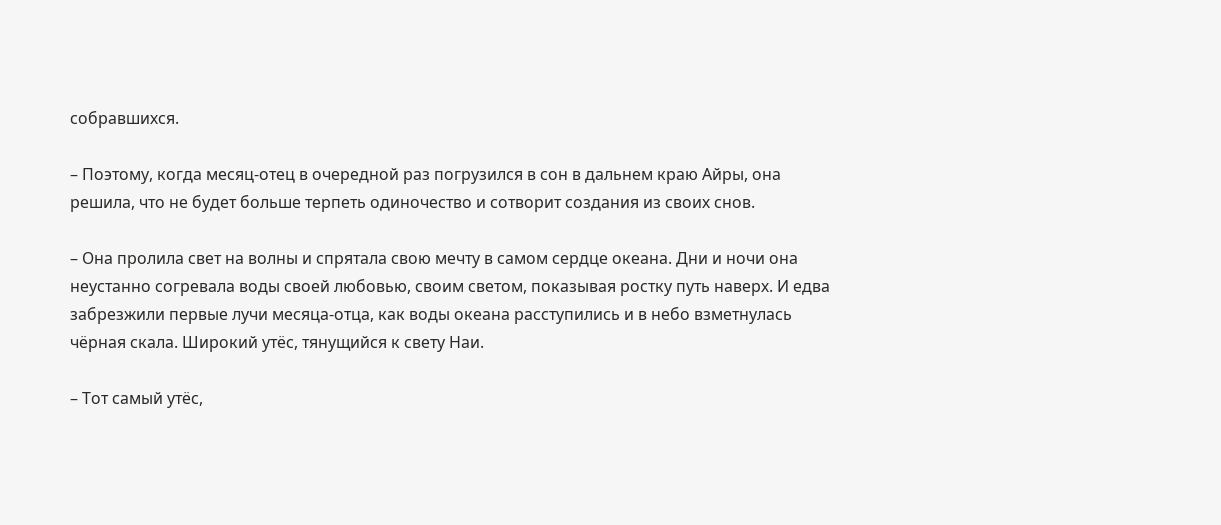собравшихся.

– Поэтому, когда месяц‑отец в очередной раз погрузился в сон в дальнем краю Айры, она решила, что не будет больше терпеть одиночество и сотворит создания из своих снов.

– Она пролила свет на волны и спрятала свою мечту в самом сердце океана. Дни и ночи она неустанно согревала воды своей любовью, своим светом, показывая ростку путь наверх. И едва забрезжили первые лучи месяца‑отца, как воды океана расступились и в небо взметнулась чёрная скала. Широкий утёс, тянущийся к свету Наи.

– Тот самый утёс,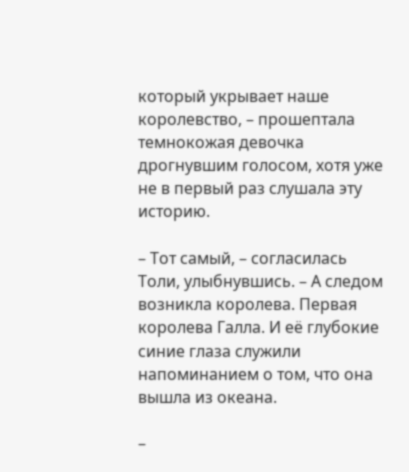который укрывает наше королевство, – прошептала темнокожая девочка дрогнувшим голосом, хотя уже не в первый раз слушала эту историю.

– Тот самый, – согласилась Толи, улыбнувшись. – А следом возникла королева. Первая королева Галла. И её глубокие синие глаза служили напоминанием о том, что она вышла из океана.

–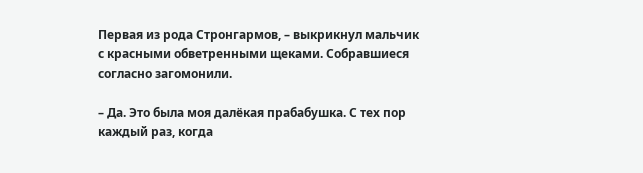Первая из рода Стронгармов, – выкрикнул мальчик с красными обветренными щеками. Собравшиеся согласно загомонили.

– Да. Это была моя далёкая прабабушка. С тех пор каждый раз, когда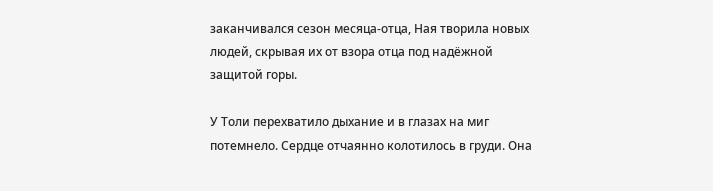заканчивался сезон месяца‑отца, Ная творила новых людей, скрывая их от взора отца под надёжной защитой горы.

У Толи перехватило дыхание и в глазах на миг потемнело. Сердце отчаянно колотилось в груди. Она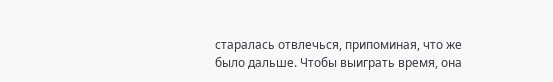старалась отвлечься, припоминая, что же было дальше. Чтобы выиграть время, она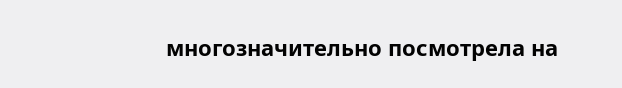многозначительно посмотрела на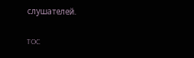слушателей.

TOC